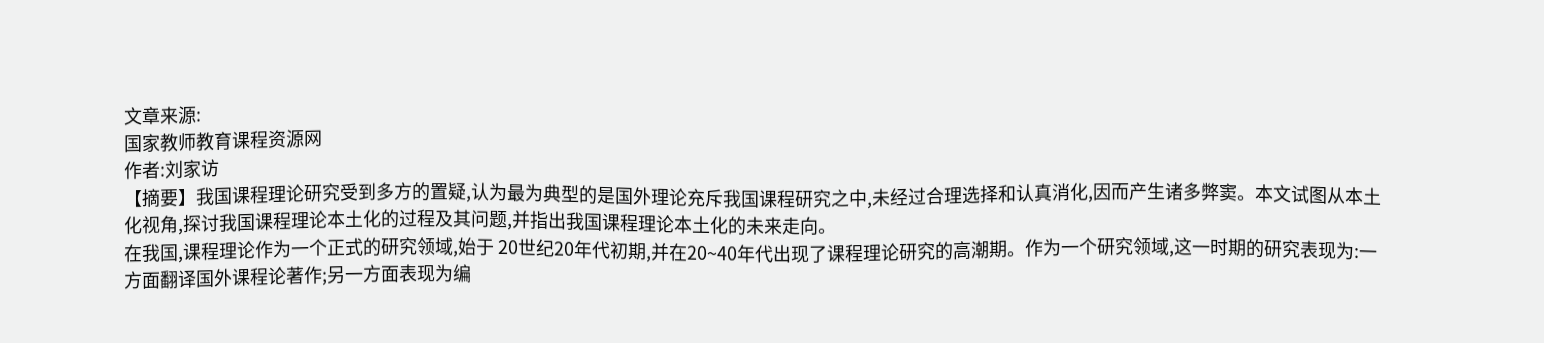文章来源:
国家教师教育课程资源网
作者:刘家访
【摘要】我国课程理论研究受到多方的置疑,认为最为典型的是国外理论充斥我国课程研究之中,未经过合理选择和认真消化,因而产生诸多弊窦。本文试图从本土化视角,探讨我国课程理论本土化的过程及其问题,并指出我国课程理论本土化的未来走向。
在我国,课程理论作为一个正式的研究领域,始于 20世纪20年代初期,并在20~40年代出现了课程理论研究的高潮期。作为一个研究领域,这一时期的研究表现为:一方面翻译国外课程论著作;另一方面表现为编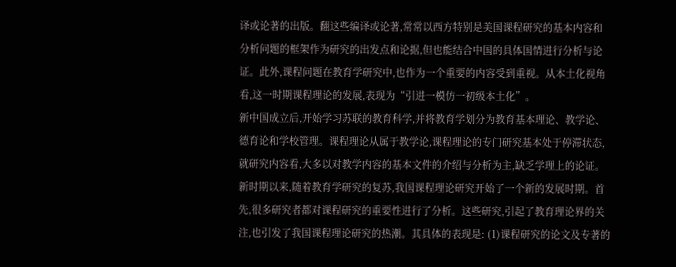译或论著的出版。翻这些编译或论著,常常以西方特别是美国课程研究的基本内容和分析问题的框架作为研究的出发点和论据,但也能结合中国的具体国情进行分析与论证。此外,课程问题在教育学研究中,也作为一个重要的内容受到重视。从本土化视角看,这一时期课程理论的发展,表现为“引进一模仿一初级本土化”。
新中国成立后,开始学习苏联的教育科学,并将教育学划分为教育基本理论、教学论、德育论和学校管理。课程理论从属于教学论,课程理论的专门研究基本处于停滞状态,就研究内容看,大多以对教学内容的基本文件的介绍与分析为主,缺乏学理上的论证。
新时期以来,随着教育学研究的复苏,我国课程理论研究开始了一个新的发展时期。首先,很多研究者都对课程研究的重要性进行了分析。这些研究,引起了教育理论界的关注,也引发了我国课程理论研究的热潮。其具体的表现是: (1)课程研究的论文及专著的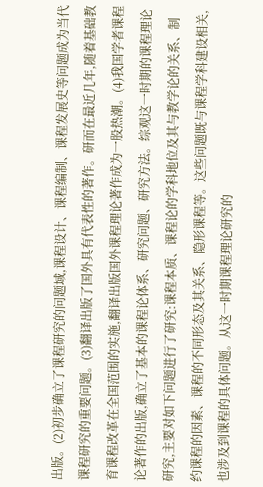出版。(2)初步确立了课程研究的问题域,课程设计、课程编制、课程发展史等问题成为当代课程研究的重要问题。(3)翻译出版了国外具有代表性的著作。研而在最近几年,随着基础教育课程改革在全国范围的实施,翻译出版国外课程理论著作成为一股热潮。(4)我国学者课程论著作的出版,确立了基本的课程论体系、研究问题、研究方法。综观这一时期的课程理论研究,主要对如下问题进行了研究:课程本质、课程论的学科地位及其与教学论的关系、制约课程的因素、课程的不同形态及其关系、隐形课程等。这些问题既与课程学科建设相关,也涉及到课程的具体问题。从这一时期课程理论研究的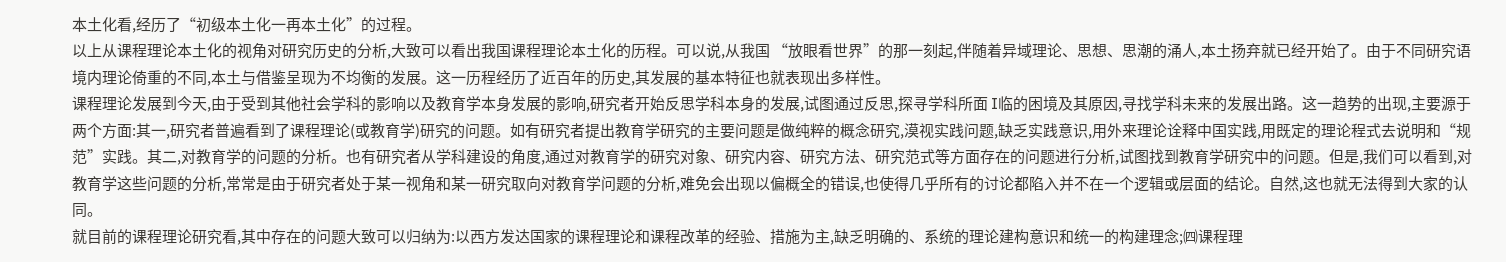本土化看,经历了“初级本土化一再本土化”的过程。
以上从课程理论本土化的视角对研究历史的分析,大致可以看出我国课程理论本土化的历程。可以说,从我国 “放眼看世界”的那一刻起,伴随着异域理论、思想、思潮的涌人,本土扬弃就已经开始了。由于不同研究语境内理论倚重的不同,本土与借鉴呈现为不均衡的发展。这一历程经历了近百年的历史,其发展的基本特征也就表现出多样性。
课程理论发展到今天,由于受到其他社会学科的影响以及教育学本身发展的影响,研究者开始反思学科本身的发展,试图通过反思,探寻学科所面 I临的困境及其原因,寻找学科未来的发展出路。这一趋势的出现,主要源于两个方面:其一,研究者普遍看到了课程理论(或教育学)研究的问题。如有研究者提出教育学研究的主要问题是做纯粹的概念研究,漠视实践问题,缺乏实践意识,用外来理论诠释中国实践,用既定的理论程式去说明和“规范”实践。其二,对教育学的问题的分析。也有研究者从学科建设的角度,通过对教育学的研究对象、研究内容、研究方法、研究范式等方面存在的问题进行分析,试图找到教育学研究中的问题。但是,我们可以看到,对教育学这些问题的分析,常常是由于研究者处于某一视角和某一研究取向对教育学问题的分析,难免会出现以偏概全的错误,也使得几乎所有的讨论都陷入并不在一个逻辑或层面的结论。自然,这也就无法得到大家的认同。
就目前的课程理论研究看,其中存在的问题大致可以归纳为:以西方发达国家的课程理论和课程改革的经验、措施为主,缺乏明确的、系统的理论建构意识和统一的构建理念;㈣课程理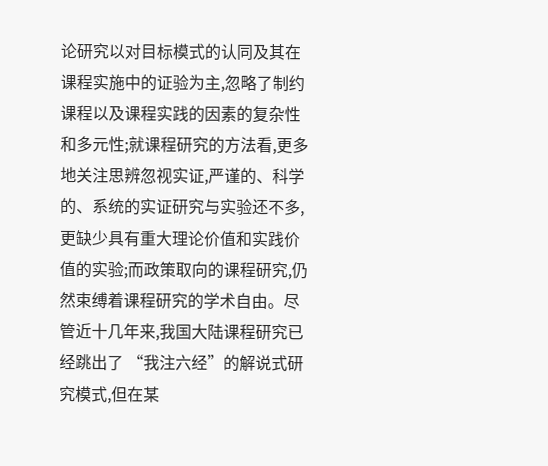论研究以对目标模式的认同及其在课程实施中的证验为主,忽略了制约课程以及课程实践的因素的复杂性和多元性;就课程研究的方法看,更多地关注思辨忽视实证,严谨的、科学的、系统的实证研究与实验还不多,更缺少具有重大理论价值和实践价值的实验;而政策取向的课程研究,仍然束缚着课程研究的学术自由。尽管近十几年来,我国大陆课程研究已经跳出了 “我注六经”的解说式研究模式,但在某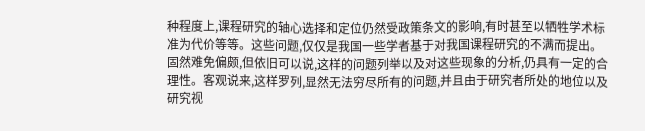种程度上,课程研究的轴心选择和定位仍然受政策条文的影响,有时甚至以牺牲学术标准为代价等等。这些问题,仅仅是我国一些学者基于对我国课程研究的不满而提出。固然难免偏颇,但依旧可以说,这样的问题列举以及对这些现象的分析,仍具有一定的合理性。客观说来,这样罗列,显然无法穷尽所有的问题,并且由于研究者所处的地位以及研究视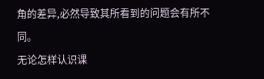角的差异,必然导致其所看到的问题会有所不同。
无论怎样认识课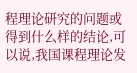程理论研究的问题或得到什么样的结论,可以说,我国课程理论发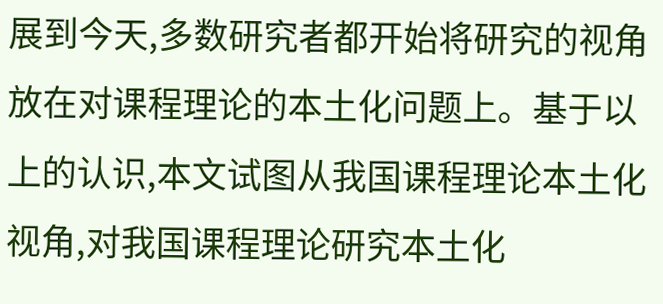展到今天,多数研究者都开始将研究的视角放在对课程理论的本土化问题上。基于以上的认识,本文试图从我国课程理论本土化视角,对我国课程理论研究本土化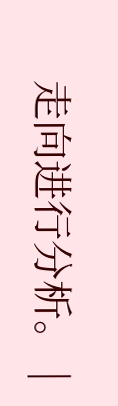走向进行分析。 |